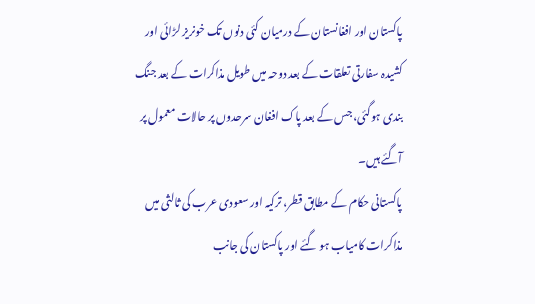پاکستان اور افغانستان کے درمیان کئی دنوں تک خونریز لڑائی اور کشیدہ سفارتی تعلقات کے بعد دوحہ میں طویل مذاکرات کے بعد جنگ بندی ہوگئی، جس کے بعد پاک افغان سرحدوں پر حالات معمول پر آگئے ہیں۔
پاکستانی حکام کے مطابق قطر، ترکیہ اور سعودی عرب کی ثالثی میں مذاکرات کامیاب ہو گئے اور پاکستان کی جانب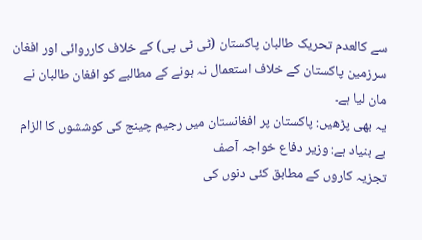سے کالعدم تحریک طالبان پاکستان (ٹی ٹی پی) کے خلاف کارروائی اور افغان سرزمین پاکستان کے خلاف استعمال نہ ہونے کے مطالبے کو افغان طالبان نے مان لیا ہے۔
یہ بھی پڑھیں: پاکستان پر افغانستان میں رجیم چینج کی کوششوں کا الزام بے بنیاد ہے: وزیر دفاع خواجہ آصف
تجزیہ کاروں کے مطابق کئی دنوں کی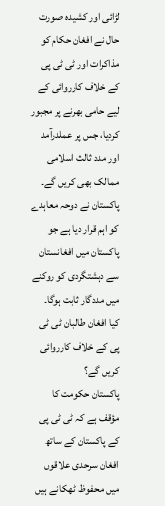لڑائی اور کشیدہ صورت حال نے افغان حکام کو مذاکرات اور ٹی ٹی پی کے خلاف کارروائی کے لیے حامی بھرنے پر مجبور کردیا، جس پر عملدرآمد اور مدد ثالث اسلامی ممالک بھی کریں گے۔ پاکستان نے دوحہ معاہدے کو اہم قرار دیا ہے جو پاکستان میں افغانستان سے دہشتگردی کو روکنے میں مددگار ثابت ہوگا۔
کیا افغان طالبان ٹی ٹی پی کے خلاف کارروائی کریں گے؟
پاکستان حکومت کا مؤقف ہے کہ ٹی ٹی پی کے پاکستان کے ساتھ افغان سرحدی علاقوں میں محفوظ ٹھکانے ہیں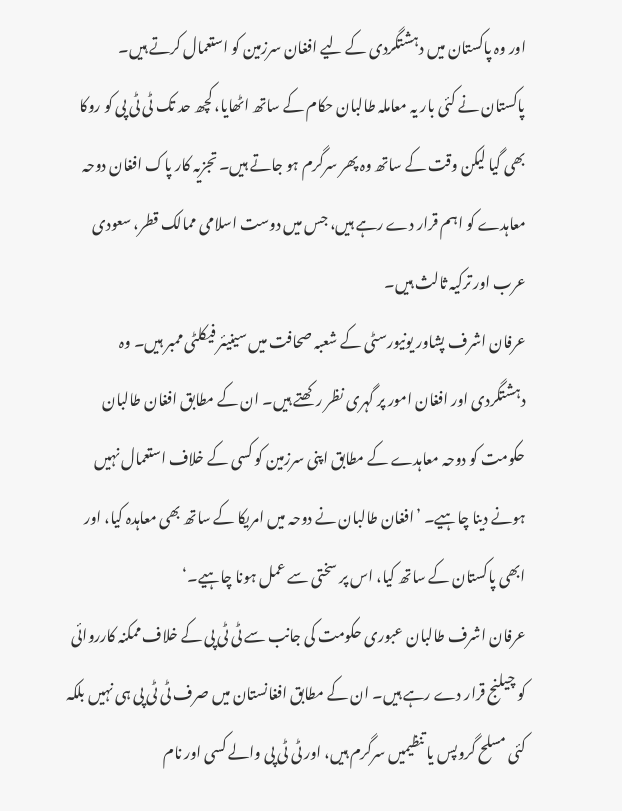اور وہ پاکستان میں دہشتگردی کے لیے افغان سرزمین کو استعمال کرتے ہیں۔
پاکستان نے کئی بار یہ معاملہ طالبان حکام کے ساتھ اٹھایا، کچھ حد تک ٹی ٹی پی کو روکا بھی گیا لیکن وقت کے ساتھ وہ پھر سرگرم ہو جاتے ہیں۔ تجزیہ کار پاک افغان دوحہ معاہدے کو اہم قرار دے رہے ہیں، جس میں دوست اسلامی ممالک قطر، سعودی عرب اور ترکیہ ثالث ہیں۔
عرفان اشرف پشاور یونیورسٹی کے شعبہ صحافت میں سینیئر فیکلٹی ممبر ہیں۔ وہ دہشتگردی اور افغان امور پر گہری نظر رکھتے ہیں۔ ان کے مطابق افغان طالبان حکومت کو دوحہ معاہدے کے مطابق اپنی سرزمین کو کسی کے خلاف استعمال نہیں ہونے دینا چاہیے۔ ’افغان طالبان نے دوحہ میں امریکا کے ساتھ بھی معاہدہ کیا، اور ابھی پاکستان کے ساتھ کیا، اس پر سختی سے عمل ہونا چاہیے۔‘
عرفان اشرف طالبان عبوری حکومت کی جانب سے ٹی ٹی پی کے خلاف ممکنہ کارروائی کو چیلنج قرار دے رہے ہیں۔ ان کے مطابق افغانستان میں صرف ٹی ٹی پی ہی نہیں بلکہ کئی مسلح گروپس یا تنظیمیں سرگرم ہیں، اور ٹی ٹی پی والے کسی اور نام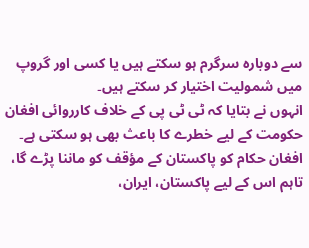سے دوبارہ سرگرم ہو سکتے ہیں یا کسی اور گروپ میں شمولیت اختیار کر سکتے ہیں۔
انہوں نے بتایا کہ ٹی ٹی پی کے خلاف کارروائی افغان حکومت کے لیے خطرے کا باعث بھی ہو سکتی ہے۔ افغان حکام کو پاکستان کے مؤقف کو ماننا پڑے گا، تاہم اس کے لیے پاکستان، ایران،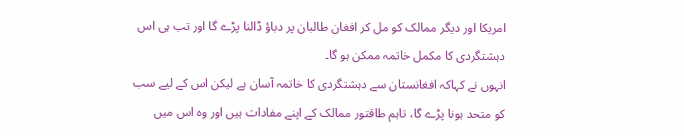امریکا اور دیگر ممالک کو مل کر افغان طالبان پر دباؤ ڈالنا پڑے گا اور تب ہی اس دہشتگردی کا مکمل خاتمہ ممکن ہو گا۔
انہوں نے کہاکہ افغانستان سے دہشتگردی کا خاتمہ آسان ہے لیکن اس کے لیے سب کو متحد ہونا پڑے گا، تاہم طاقتور ممالک کے اپنے مفادات ہیں اور وہ اس میں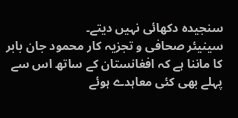سنجیدہ دکھائی نہیں دیتے۔
سینیئر صحافی و تجزیہ کار محمود جان بابر کا ماننا ہے کہ افغانستان کے ساتھ اس سے پہلے بھی کئی معاہدے ہوئے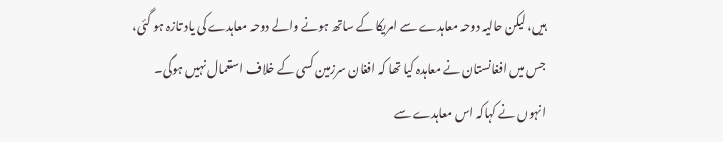ہیں، لیکن حالیہ دوحہ معاہدے سے امریکا کے ساتھ ہونے والے دوحہ معاہدے کی یاد تازہ ہو گئی، جس میں افغانستان نے معاہدہ کیا تھا کہ افغان سرزمین کسی کے خلاف استعمال نہیں ہوگی۔
انہوں نے کہاکہ اس معاہدے سے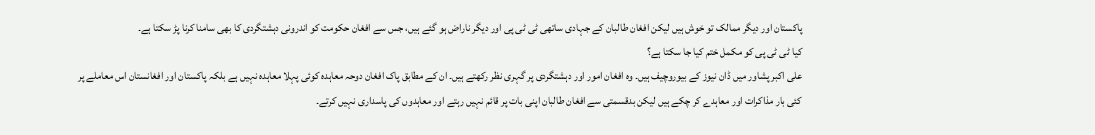پاکستان اور دیگر ممالک تو خوش ہیں لیکن افغان طالبان کے جہادی ساتھی ٹی ٹی پی اور دیگر ناراض ہو گئے ہیں، جس سے افغان حکومت کو اندرونی دہشتگردی کا بھی سامنا کرنا پڑ سکتا ہے۔
کیا ٹی ٹی پی کو مکمل ختم کیا جا سکتا ہے؟
علی اکبر پشاور میں ڈان نیوز کے بیوروچیف ہیں۔ وہ افغان امور اور دہشتگردی پر گہری نظر رکھتے ہیں۔ ان کے مطابق پاک افغان دوحہ معاہدہ کوئی پہلا معاہدہ نہیں ہے بلکہ پاکستان اور افغانستان اس معاملے پر کئی بار مذاکرات اور معاہدے کر چکے ہیں لیکن بدقسمتی سے افغان طالبان اپنی بات پر قائم نہیں رہتے اور معاہدوں کی پاسداری نہیں کرتے۔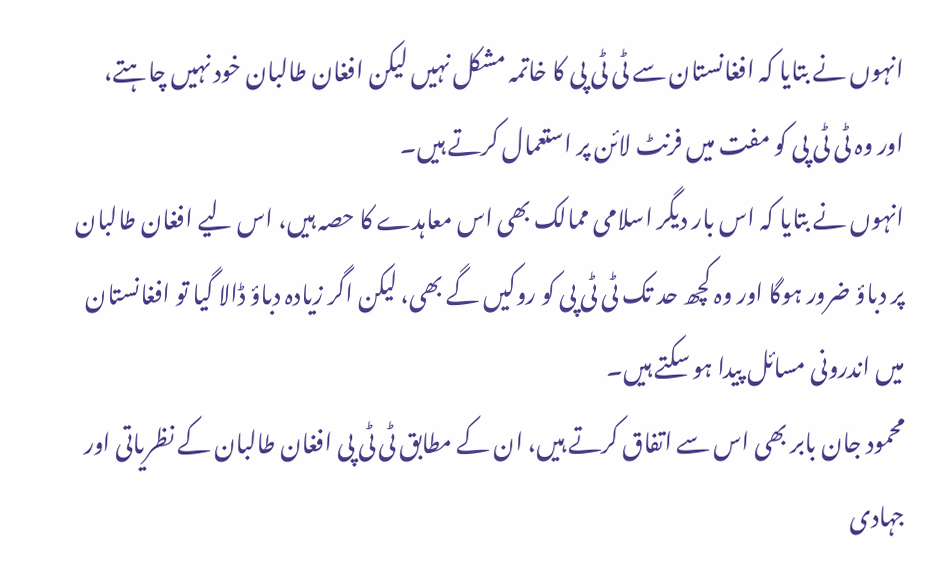انہوں نے بتایا کہ افغانستان سے ٹی ٹی پی کا خاتمہ مشکل نہیں لیکن افغان طالبان خود نہیں چاہتے، اور وہ ٹی ٹی پی کو مفت میں فرنٹ لائن پر استعمال کرتے ہیں۔
انہوں نے بتایا کہ اس بار دیگر اسلامی ممالک بھی اس معاہدے کا حصہ ہیں، اس لیے افغان طالبان پر دباؤ ضرور ہوگا اور وہ کچھ حد تک ٹی ٹی پی کو روکیں گے بھی، لیکن اگر زیادہ دباؤ ڈالا گیا تو افغانستان میں اندرونی مسائل پیدا ہو سکتے ہیں۔
محمود جان بابر بھی اس سے اتفاق کرتے ہیں، ان کے مطابق ٹی ٹی پی افغان طالبان کے نظریاتی اور جہادی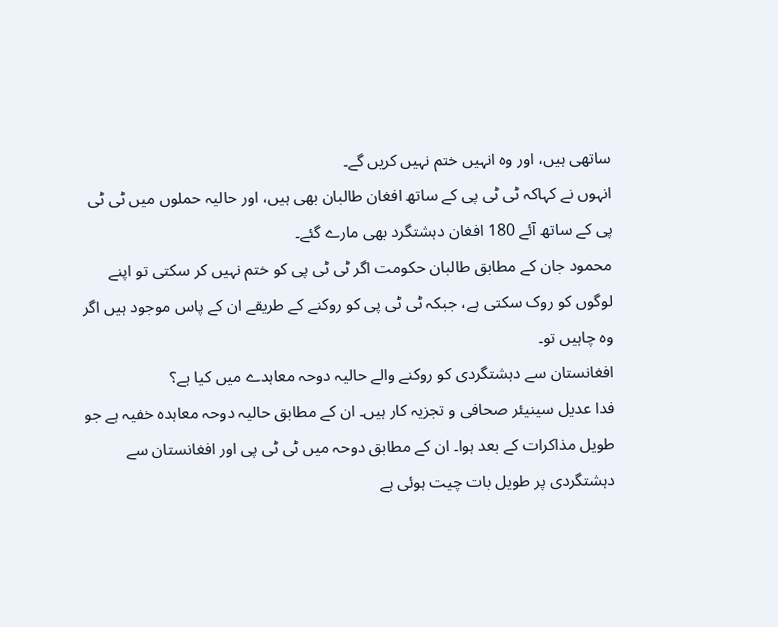ساتھی ہیں، اور وہ انہیں ختم نہیں کریں گے۔
انہوں نے کہاکہ ٹی ٹی پی کے ساتھ افغان طالبان بھی ہیں، اور حالیہ حملوں میں ٹی ٹی پی کے ساتھ آئے 180 افغان دہشتگرد بھی مارے گئے۔
محمود جان کے مطابق طالبان حکومت اگر ٹی ٹی پی کو ختم نہیں کر سکتی تو اپنے لوگوں کو روک سکتی ہے، جبکہ ٹی ٹی پی کو روکنے کے طریقے ان کے پاس موجود ہیں اگر وہ چاہیں تو۔
افغانستان سے دہشتگردی کو روکنے والے حالیہ دوحہ معاہدے میں کیا ہے؟
فدا عدیل سینیئر صحافی و تجزیہ کار ہیں۔ ان کے مطابق حالیہ دوحہ معاہدہ خفیہ ہے جو طویل مذاکرات کے بعد ہوا۔ ان کے مطابق دوحہ میں ٹی ٹی پی اور افغانستان سے دہشتگردی پر طویل بات چیت ہوئی ہے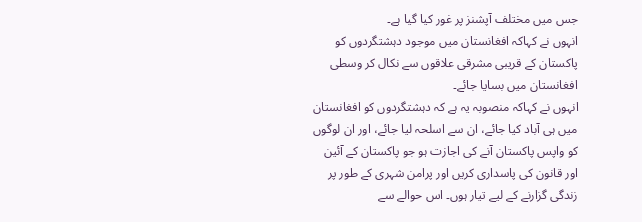جس میں مختلف آپشنز پر غور کیا گیا ہے۔
انہوں نے کہاکہ افغانستان میں موجود دہشتگردوں کو پاکستان کے قریبی مشرقی علاقوں سے نکال کر وسطی افغانستان میں بسایا جائے۔
انہوں نے کہاکہ منصوبہ یہ ہے کہ دہشتگردوں کو افغانستان میں ہی آباد کیا جائے، ان سے اسلحہ لیا جائے، اور ان لوگوں کو واپس پاکستان آنے کی اجازت ہو جو پاکستان کے آئین اور قانون کی پاسداری کریں اور پرامن شہری کے طور پر زندگی گزارنے کے لیے تیار ہوں۔ اس حوالے سے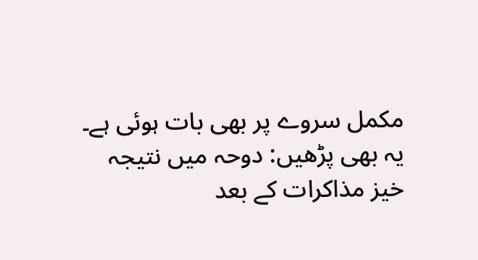مکمل سروے پر بھی بات ہوئی ہے۔
یہ بھی پڑھیں: دوحہ میں نتیجہ خیز مذاکرات کے بعد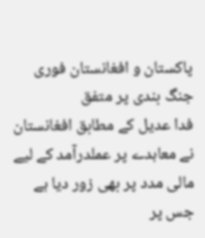پاکستان و افغانستان فوری جنگ بندی پر متفق
فدا عدیل کے مطابق افغانستان نے معاہدے پر عملدرآمد کے لیے مالی مدد پر بھی زور دیا ہے جس پر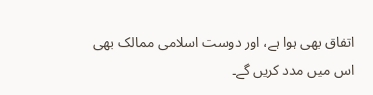اتفاق بھی ہوا ہے، اور دوست اسلامی ممالک بھی اس میں مدد کریں گے۔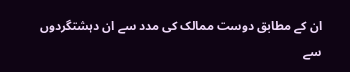ان کے مطابق دوست ممالک کی مدد سے ان دہشتگردوں سے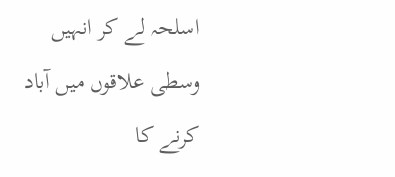اسلحہ لے کر انہیں وسطی علاقوں میں آباد کرنے کا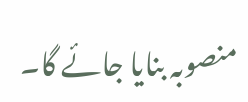منصوبہ بنایا جائے گا۔